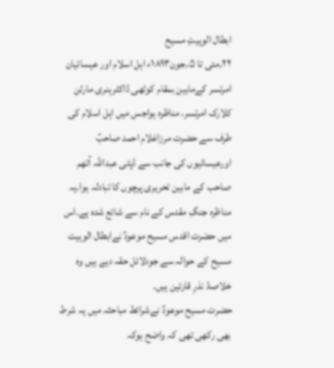ابطال الوہیتِ مسیح
۲۲؍مئی تا ۵؍جون۱۸۹۳ء اہل اسلام اور عیسائیان امرتسر کےمابین بمقام کوٹھی ڈاکٹرہنری مارٹن کلارک امرتسر، مناظرہ ہواجس میں اہل اسلام کی طرف سے حضرت مرزاغلام احمد صاحبؑ اورعیسائیوں کی جانب سے ڈپٹی عبداللہ آتھم صاحب کے مابین تحریری پرچوں کا تبادلہ ہوا۔یہ مناظرہ جنگِ مقدس کے نام سے شائع شدہ ہے۔اس میں حضرت اقدس مسیح موعودؑ نےابطال الوہیت مسیح کے حوالہ سے جودلائل حقہ دیے ہیں وہ خلاصۃً نذرِ قارئین ہیں۔
حضرت مسیح موعودؑ نےشرائط مباحثہ میں یہ شرط بھی رکھی تھی کہ واضح ہوکہ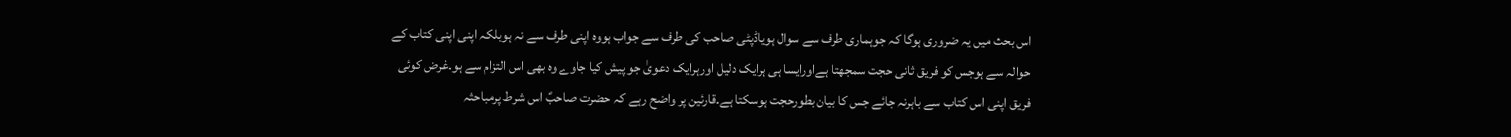اس بحث میں یہ ضروری ہوگا کہ جوہماری طرف سے سوال ہویاڈپٹی صاحب کی طرف سے جواب ہووہ اپنی طرف سے نہ ہوبلکہ اپنی اپنی کتاب کے حوالہ سے ہوجس کو فریق ثانی حجت سمجھتا ہےاورایسا ہی ہرایک دلیل اورہرایک دعویٰ جو پیش کیا جاوے وہ بھی اس التزام سے ہو۔غرض کوئی فریق اپنی اس کتاب سے باہرنہ جائے جس کا بیان بطورحجت ہوسکتا ہے۔قارئین پر واضح رہے کہ حضرت صاحبؑ اس شرط پرمباحثہ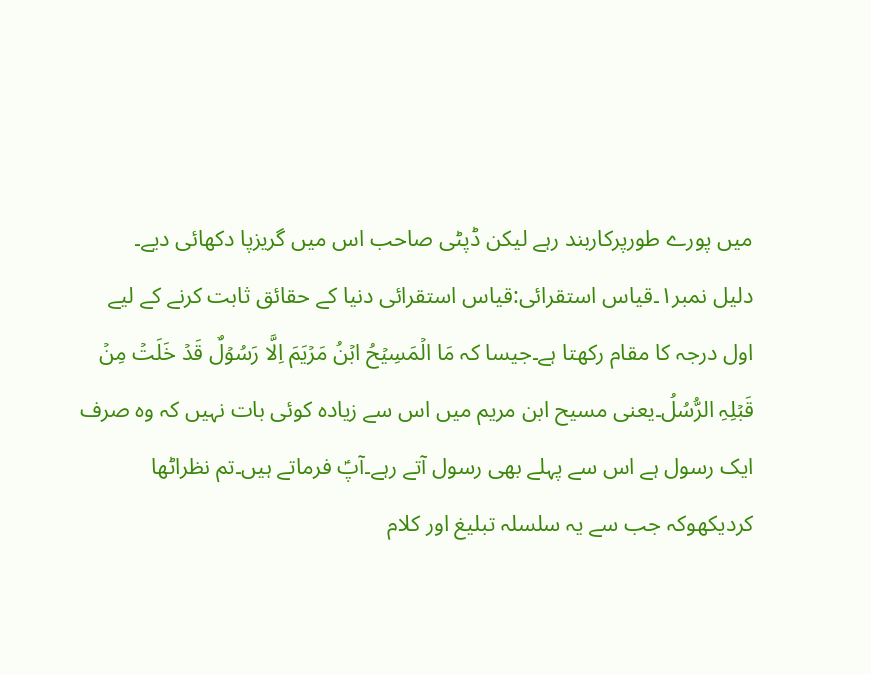میں پورے طورپرکاربند رہے لیکن ڈپٹی صاحب اس میں گریزپا دکھائی دیے۔
دلیل نمبر۱۔قیاس استقرائی:قیاس استقرائی دنیا کے حقائق ثابت کرنے کے لیے اول درجہ کا مقام رکھتا ہے۔جیسا کہ مَا الۡمَسِیۡحُ ابۡنُ مَرۡیَمَ اِلَّا رَسُوۡلٌ قَدۡ خَلَتۡ مِنۡ قَبۡلِہِ الرُّسُلُ۔یعنی مسیح ابن مریم میں اس سے زیادہ کوئی بات نہیں کہ وہ صرف ایک رسول ہے اس سے پہلے بھی رسول آتے رہے۔آپؑ فرماتے ہیں۔تم نظراٹھا کردیکھوکہ جب سے یہ سلسلہ تبلیغ اور کلام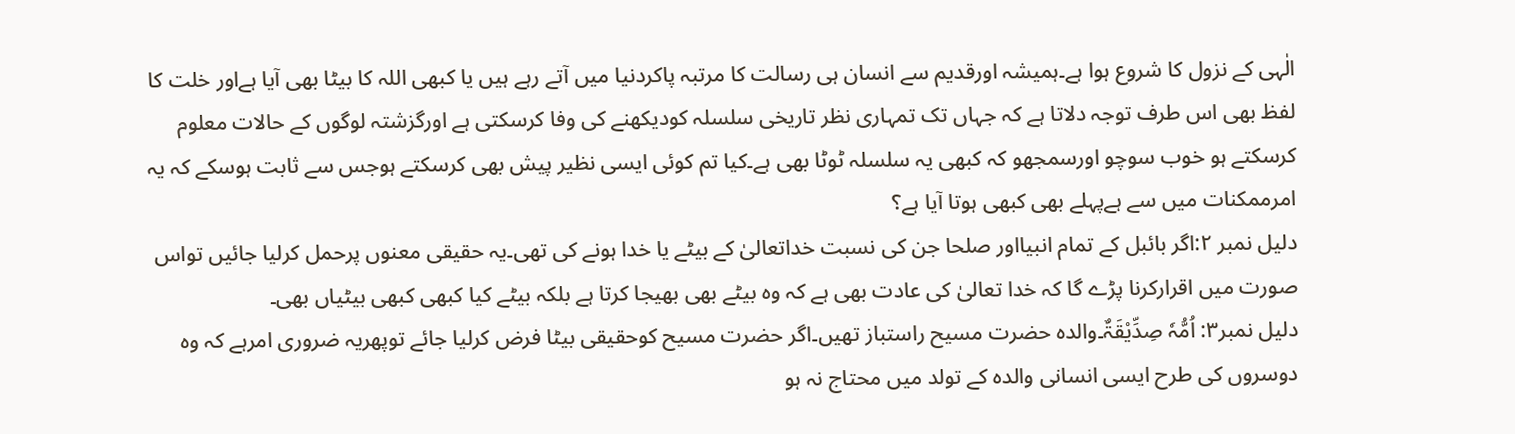الٰہی کے نزول کا شروع ہوا ہے۔ہمیشہ اورقدیم سے انسان ہی رسالت کا مرتبہ پاکردنیا میں آتے رہے ہیں یا کبھی اللہ کا بیٹا بھی آیا ہےاور خلت کا لفظ بھی اس طرف توجہ دلاتا ہے کہ جہاں تک تمہاری نظر تاریخی سلسلہ کودیکھنے کی وفا کرسکتی ہے اورگزشتہ لوگوں کے حالات معلوم کرسکتے ہو خوب سوچو اورسمجھو کہ کبھی یہ سلسلہ ٹوٹا بھی ہے۔کیا تم کوئی ایسی نظیر پیش بھی کرسکتے ہوجس سے ثابت ہوسکے کہ یہ امرممکنات میں سے ہےپہلے بھی کبھی ہوتا آیا ہے؟
دلیل نمبر ۲:اگر بائبل کے تمام انبیااور صلحا جن کی نسبت خداتعالیٰ کے بیٹے یا خدا ہونے کی تھی۔یہ حقیقی معنوں پرحمل کرلیا جائیں تواس صورت میں اقرارکرنا پڑے گا کہ خدا تعالیٰ کی عادت بھی ہے کہ وہ بیٹے بھی بھیجا کرتا ہے بلکہ بیٹے کیا کبھی کبھی بیٹیاں بھی۔
دلیل نمبر۳: اُمُّہٗ صِدِّیْقَۃٌ۔والدہ حضرت مسیح راستباز تھیں۔اگر حضرت مسیح کوحقیقی بیٹا فرض کرلیا جائے توپھریہ ضروری امرہے کہ وہ دوسروں کی طرح ایسی انسانی والدہ کے تولد میں محتاج نہ ہو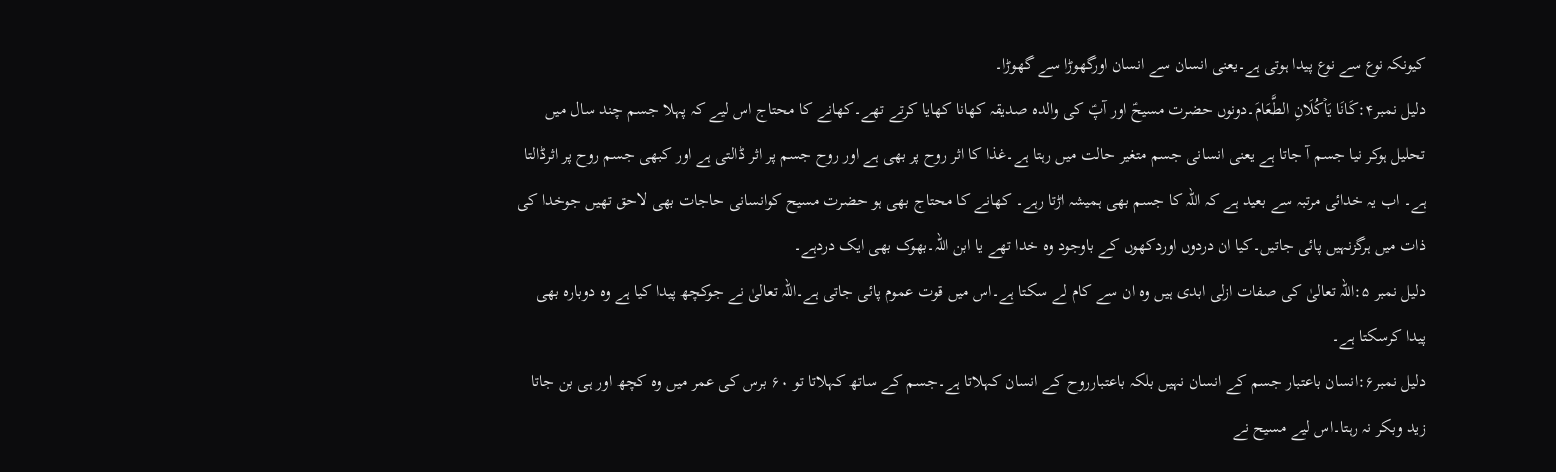کیونکہ نوع سے نوع پیدا ہوتی ہے۔یعنی انسان سے انسان اورگھوڑا سے گھوڑا۔
دلیل نمبر۴:کَانَا یَاۡکُلَانِ الطَّعَامَ۔دونوں حضرت مسیحؑ اور آپؑ کی والدہ صدیقہ کھانا کھایا کرتے تھے۔کھانے کا محتاج اس لیے کہ پہلا جسم چند سال میں تحلیل ہوکر نیا جسم آ جاتا ہے یعنی انسانی جسم متغیر حالت میں رہتا ہے۔غذا کا اثر روح پر بھی ہے اور روح جسم پر اثر ڈالتی ہے اور کبھی جسم روح پر اثرڈالتا ہے۔ اب یہ خدائی مرتبہ سے بعید ہے کہ اللہ کا جسم بھی ہمیشہ اڑتا رہے۔ کھانے کا محتاج بھی ہو حضرت مسیح کوانسانی حاجات بھی لاحق تھیں جوخدا کی ذات میں ہرگزنہیں پائی جاتیں۔کیا ان دردوں اوردکھوں کے باوجود وہ خدا تھے یا ابن اللہ۔بھوک بھی ایک دردہے۔
دلیل نمبر ۵:اللہ تعالیٰ کی صفات ازلی ابدی ہیں وہ ان سے کام لے سکتا ہے۔اس میں قوت عموم پائی جاتی ہے۔اللہ تعالیٰ نے جوکچھ پیدا کیا ہے وہ دوبارہ بھی پیدا کرسکتا ہے۔
دلیل نمبر۶:انسان باعتبار جسم کے انسان نہیں بلکہ باعتبارروح کے انسان کہلاتا ہے۔جسم کے ساتھ کہلاتا تو ۶۰ برس کی عمر میں وہ کچھ اور ہی بن جاتا زید وبکر نہ رہتا۔اس لیے مسیح نے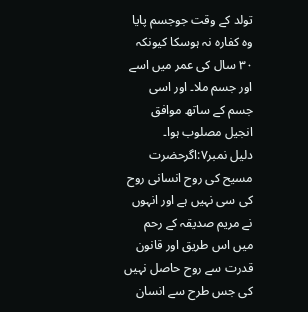تولد کے وقت جوجسم پایا وہ کفارہ نہ ہوسکا کیونکہ ۳۰ سال کی عمر میں اسے اور جسم ملا۔ اور اسی جسم کے ساتھ موافق انجیل مصلوب ہوا۔
دلیل نمبر۷:اگرحضرت مسیح کی روح انسانی روح کی سی نہیں ہے اور انہوں نے مریم صدیقہ کے رحم میں اس طریق اور قانون قدرت سے روح حاصل نہیں کی جس طرح سے انسان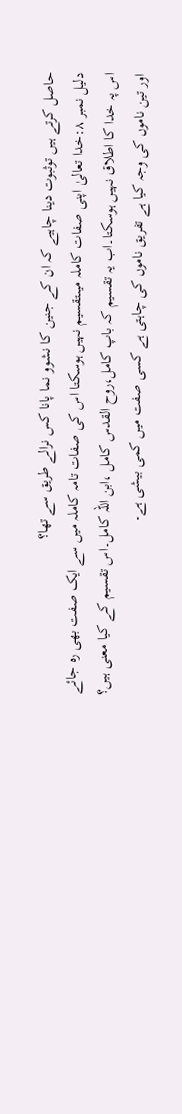حاصل کرتے ہیں توثبوت دینا چاہیے کہ ان کے جنین کا نشوو نما پانا کس نرالے طریق سے تھا؟
دلیل نمبر ۸:خدا تعالیٰ اپنی صفات کاملہ میںتقسیم نہیں ہوسکتا اس کی صفات تامہ کاملہ میں سے ایک صفت بھی رہ جائے اس پہ خدا کا اطلاق نہیں ہوسکتا۔اب یہ تقسیم کہ باپ کامل،روح القدس کامل ،ابن اللہ کامل۔اس تقسیم کے کیا معنی ہیں؟ اور تین ناموں کی وجہ کیا ہے تفریق ناموں کی چاہتی ہے کسی صفت میں کمی بیشی ہے۔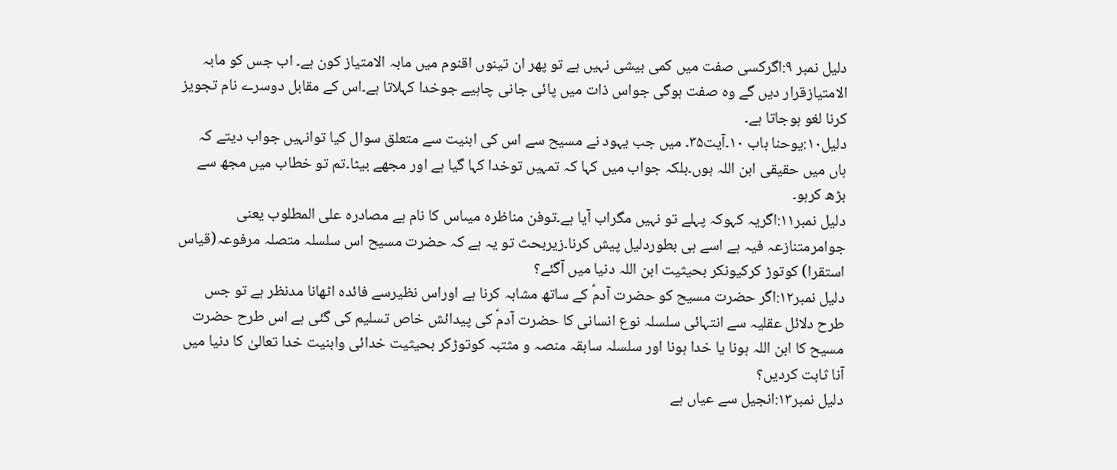دلیل نمبر ۹:اگرکسی صفت میں کمی بیشی نہیں ہے تو پھر ان تینوں اقنوم میں مابہ الامتیاز کون ہے۔ اب جس کو مابہ الامتیازقرار دیں گے وہ صفت ہوگی جواس ذات میں پائی جانی چاہیے جوخدا کہلاتا ہے۔اس کے مقابل دوسرے نام تجویز کرنا لغو ہوجاتا ہے۔
دلیل۱۰:یوحنا باب ۱۰۔آیت۳۵۔ میں جب یہود نے مسیح سے اس کی ابنیت سے متعلق سوال کیا توانہیں جواب دیتے کہ ہاں میں حقیقی ابن اللہ ہوں۔بلکہ جواب میں کہا کہ تمہیں توخدا کہا گیا ہے اور مجھے بیٹا۔تم تو خطاب میں مجھ سے بڑھ کرہو۔
دلیل نمبر۱۱:اگریہ کہوکہ پہلے تو نہیں مگراب آیا ہے۔توفن مناظرہ میںاس کا نام ہے مصادرہ علی المطلوب یعنی جوامرمتنازعہ فیہ ہے اسے ہی بطوردلیل پیش کرنا۔زیربحث تو یہ ہے کہ حضرت مسیح اس سلسلہ متصلہ مرفوعہ(قیاس استقرا) کوتوڑ کرکیونکر بحیثیت ابن اللہ دنیا میں آگئے؟
دلیل نمبر۱۲:اگر حضرت مسیح کو حضرت آدمؑ کے ساتھ مشابہ کرنا ہے اوراس نظیرسے فائدہ اٹھانا مدنظر ہے تو جس طرح دلائل عقلیہ سے انتہائی سلسلہ نوع انسانی کا حضرت آدمؑ کی پیدائش خاص تسلیم کی گئی ہے اس طرح حضرت مسیح کا ابن اللہ ہونا یا خدا ہونا اور سلسلہ سابقہ منصہ و مثتبہ کوتوڑکر بحیثیت خدائی وابنیت خدا تعالیٰ کا دنیا میں آنا ثابت کردیں؟
دلیل نمبر۱۳:انجیل سے عیاں ہے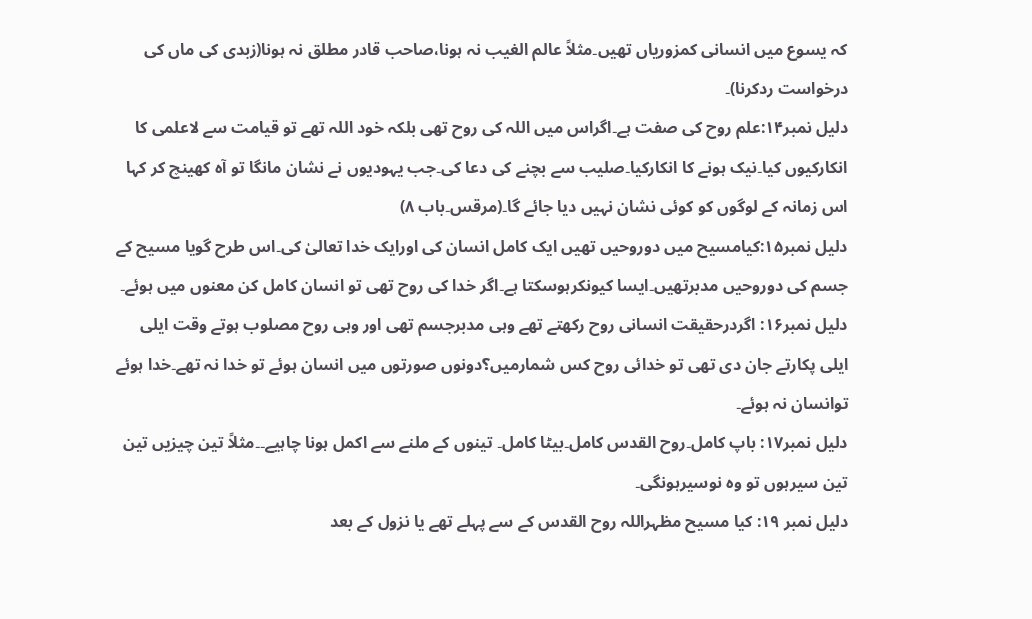کہ یسوع میں انسانی کمزوریاں تھیں۔مثلاً عالم الغیب نہ ہونا،صاحب قادر مطلق نہ ہونا(زبدی کی ماں کی درخواست ردکرنا)۔
دلیل نمبر۱۴:علم روح کی صفت ہے۔اگراس میں اللہ کی روح تھی بلکہ خود اللہ تھے تو قیامت سے لاعلمی کا انکارکیوں کیا۔نیک ہونے کا انکارکیا۔صلیب سے بچنے کی دعا کی۔جب یہودیوں نے نشان مانگا تو آہ کھینچ کر کہا اس زمانہ کے لوگوں کو کوئی نشان نہیں دیا جائے گا۔(مرقس۔باب ۸)
دلیل نمبر۱۵:کیامسیح میں دوروحیں تھیں ایک کامل انسان کی اورایک خدا تعالیٰ کی۔اس طرح گویا مسیح کے جسم کی دوروحیں مدبرتھیں۔ایسا کیونکرہوسکتا ہے۔اگر خدا کی روح تھی تو انسان کامل کن معنوں میں ہوئے۔
دلیل نمبر۱۶: اگردرحقیقت انسانی روح رکھتے تھے وہی مدبرجسم تھی اور وہی روح مصلوب ہوتے وقت ایلی ایلی پکارتے جان دی تھی تو خدائی روح کس شمارمیں؟دونوں صورتوں میں انسان ہوئے تو خدا نہ تھے۔خدا ہوئے توانسان نہ ہوئے۔
دلیل نمبر۱۷: باپ کامل۔روح القدس کامل۔بیٹا کامل۔ تینوں کے ملنے سے اکمل ہونا چاہیے۔۔مثلاً تین چیزیں تین تین سیرہوں تو وہ نوسیرہونگی۔
دلیل نمبر ۱۹: کیا مسیح مظہراللہ روح القدس کے سے پہلے تھے یا نزول کے بعد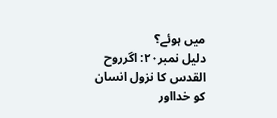میں ہوئے؟
دلیل نمبر۲۰: اگرروح القدس کا نزول انسان کو خدااور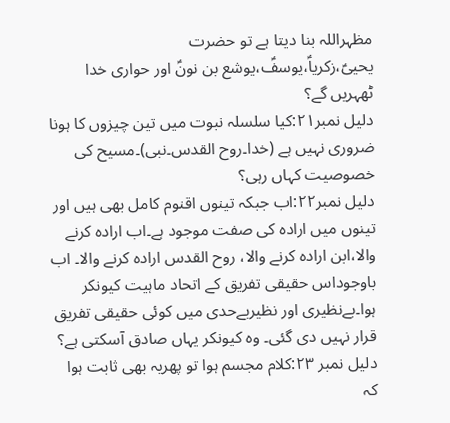مظہراللہ بنا دیتا ہے تو حضرت یحییؑ،زکریاؑ،یوسفؑ،یوشع بن نونؑ اور حواری خدا ٹھہریں گے؟
دلیل نمبر۲۱:کیا سلسلہ نبوت میں تین چیزوں کا ہونا ضروری نہیں ہے (خدا۔روح القدس۔نبی)۔مسیح کی خصوصیت کہاں رہی؟
دلیل نمبر۲۲:اب جبکہ تینوں اقنوم کامل بھی ہیں اور تینوں میں ارادہ کی صفت موجود ہے۔اب ارادہ کرنے والا،ابن ارادہ کرنے والا، روح القدس ارادہ کرنے والا۔ اب باوجوداس حقیقی تفریق کے اتحاد ماہیت کیونکر ہوا۔بےنظیری اور نظیربےحدی میں کوئی حقیقی تفریق قرار نہیں دی گئی۔ وہ کیونکر یہاں صادق آسکتی ہے؟
دلیل نمبر ۲۳:کلام مجسم ہوا تو پھریہ بھی ثابت ہوا کہ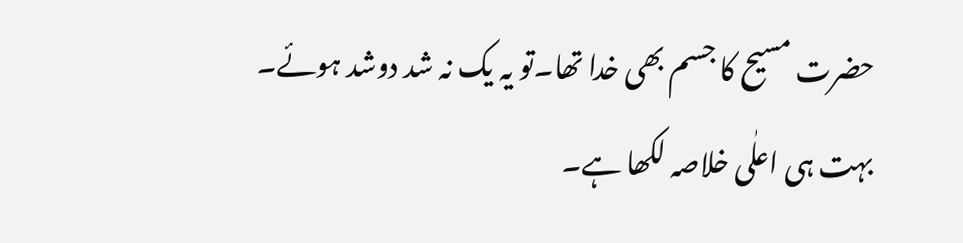حضرت مسیح کا جسم بھی خدا تھا۔تو یہ یک نہ شد دوشد ہوئے۔
بہت ہی اعلٰی خلاصہ لکھا ہے۔